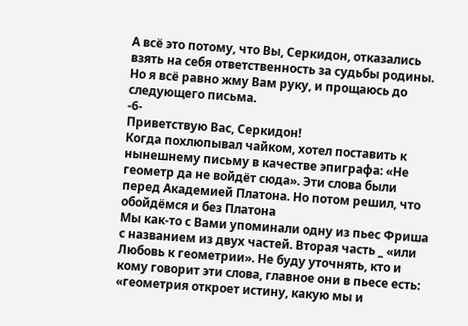А всё это потому, что Вы, Серкидон, отказались взять на себя ответственность за судьбы родины.
Но я всё равно жму Вам руку, и прощаюсь до следующего письма.
-6-
Приветствую Вас, Серкидон!
Когда похлюпывал чайком, хотел поставить к нынешнему письму в качестве эпиграфа: «Не геометр да не войдёт сюда». Эти слова были перед Академией Платона. Но потом решил, что обойдёмся и без Платона
Мы как-то с Вами упоминали одну из пьес Фриша с названием из двух частей. Вторая часть _ «или Любовь к геометрии». Не буду уточнять, кто и кому говорит эти слова, главное они в пьесе есть: «геометрия откроет истину, какую мы и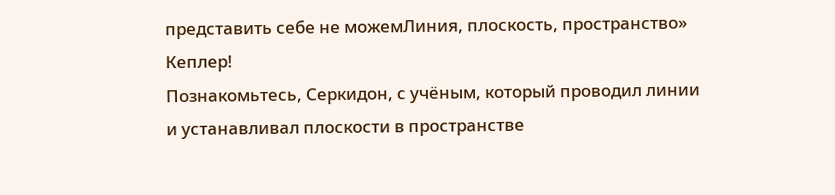представить себе не можемЛиния, плоскость, пространство»
Кеплер!
Познакомьтесь, Серкидон, с учёным, который проводил линии и устанавливал плоскости в пространстве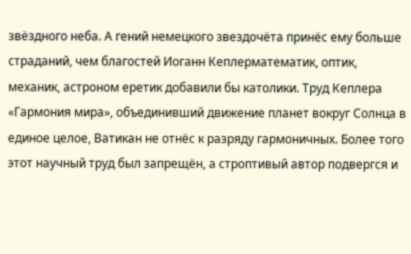звёздного неба. А гений немецкого звездочёта принёс ему больше страданий, чем благостей Иоганн Кеплерматематик, оптик, механик, астроном еретик добавили бы католики. Труд Кеплера «Гармония мира», объединивший движение планет вокруг Солнца в единое целое, Ватикан не отнёс к разряду гармоничных. Более того этот научный труд был запрещён, а строптивый автор подвергся и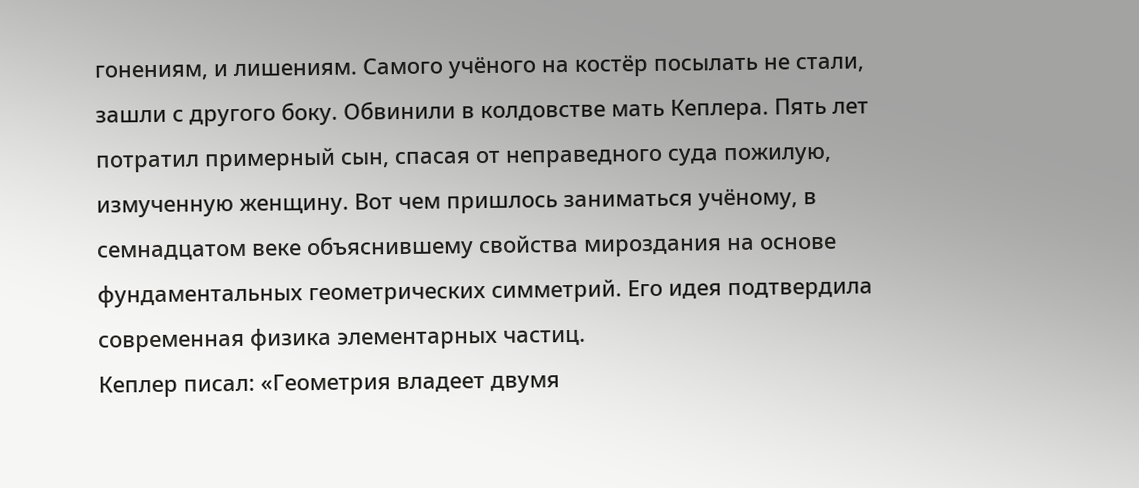гонениям, и лишениям. Самого учёного на костёр посылать не стали, зашли с другого боку. Обвинили в колдовстве мать Кеплера. Пять лет потратил примерный сын, спасая от неправедного суда пожилую, измученную женщину. Вот чем пришлось заниматься учёному, в семнадцатом веке объяснившему свойства мироздания на основе фундаментальных геометрических симметрий. Его идея подтвердила современная физика элементарных частиц.
Кеплер писал: «Геометрия владеет двумя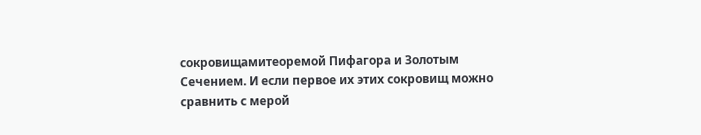сокровищамитеоремой Пифагора и Золотым Сечением. И если первое их этих сокровищ можно сравнить с мерой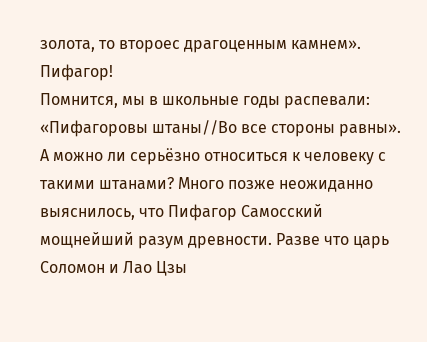золота, то второес драгоценным камнем».
Пифагор!
Помнится, мы в школьные годы распевали: «Пифагоровы штаны//Во все стороны равны». А можно ли серьёзно относиться к человеку с такими штанами? Много позже неожиданно выяснилось, что Пифагор Самосский мощнейший разум древности. Разве что царь Соломон и Лао Цзы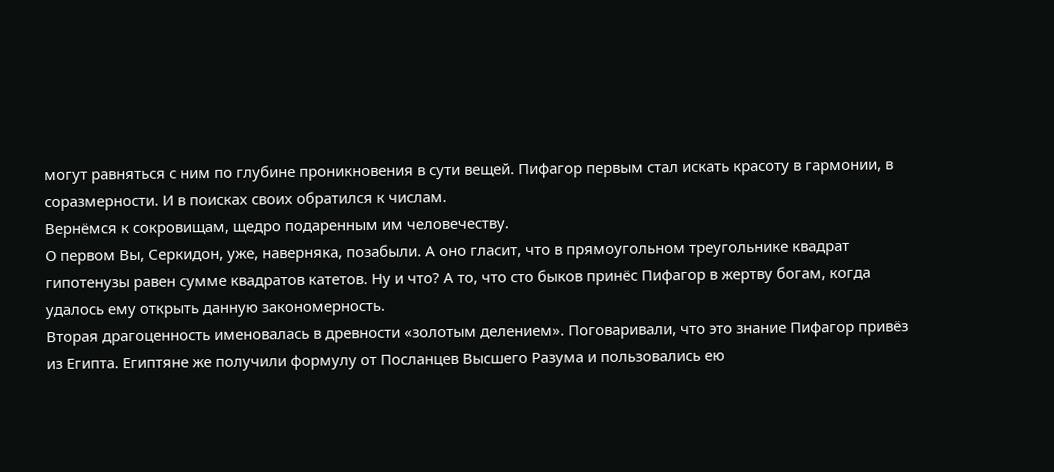могут равняться с ним по глубине проникновения в сути вещей. Пифагор первым стал искать красоту в гармонии, в соразмерности. И в поисках своих обратился к числам.
Вернёмся к сокровищам, щедро подаренным им человечеству.
О первом Вы, Серкидон, уже, наверняка, позабыли. А оно гласит, что в прямоугольном треугольнике квадрат гипотенузы равен сумме квадратов катетов. Ну и что? А то, что сто быков принёс Пифагор в жертву богам, когда удалось ему открыть данную закономерность.
Вторая драгоценность именовалась в древности «золотым делением». Поговаривали, что это знание Пифагор привёз из Египта. Египтяне же получили формулу от Посланцев Высшего Разума и пользовались ею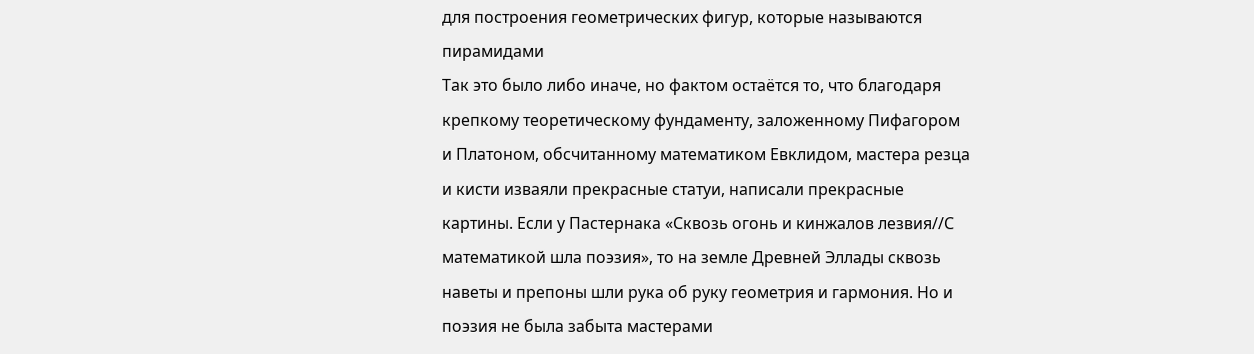для построения геометрических фигур, которые называются пирамидами
Так это было либо иначе, но фактом остаётся то, что благодаря крепкому теоретическому фундаменту, заложенному Пифагором и Платоном, обсчитанному математиком Евклидом, мастера резца и кисти изваяли прекрасные статуи, написали прекрасные картины. Если у Пастернака «Сквозь огонь и кинжалов лезвия//С математикой шла поэзия», то на земле Древней Эллады сквозь наветы и препоны шли рука об руку геометрия и гармония. Но и поэзия не была забыта мастерами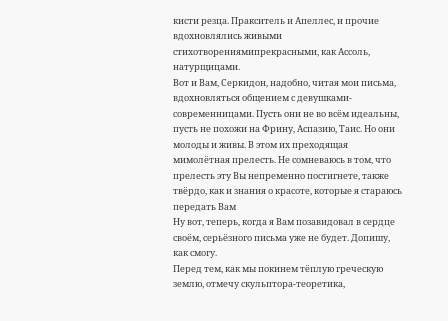кисти резца. Пракситель и Апеллес, и прочие вдохновлялись живыми стихотворениямипрекрасными, как Ассоль, натурщицами.
Вот и Вам, Серкидон, надобно, читая мои письма, вдохновляться общением с девушками-современницами. Пусть они не во всём идеальны, пусть не похожи на Фрину, Аспазию, Таис. Но они молоды и живы. В этом их преходящая мимолётная прелесть. Не сомневаюсь в том, что прелесть эту Вы непременно постигнете, также твёрдо, как и знания о красоте, которые я стараюсь передать Вам
Ну вот, теперь, когда я Вам позавидовал в сердце своём, серьёзного письма уже не будет. Допишу, как смогу.
Перед тем, как мы покинем тёплую греческую землю, отмечу скульптора-теоретика,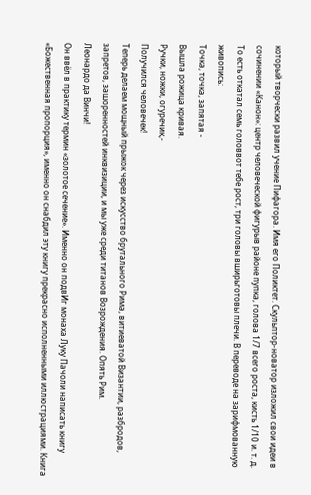который творчески развил учение Пифагора. Имя его Поликтет. Скульптор-новатор изложил свои идеи в сочинении «Канон»: центр человеческой фигурыв районе пупка, голова 1/7 всего роста, кисть 1/10 и. т. д.
То есть откатал семь головвот тебе рост, три головы вширьготовы плечи. В переводе на зарифмованную живопись:
Точка, точка, запятая -
Вышла рожица кривая.
Ручки, ножки, огуречик,-
Получился человечек!
Теперь делаем мощный прыжок через искусство брутального Рима, витиеватой Византии, разбродов, запретов, зашоренностей инквизиции, и мы уже среди титанов Возрождения. Опять Рим.
Леонардо да Винчи!
Он ввёл в практику термин «золотое сечение». Именно он подвИг монаха Луку Пачоли написать книгу «Божественная пропорция», именно он снабдил эту книгу прекрасно исполненными иллюстрациями. Книга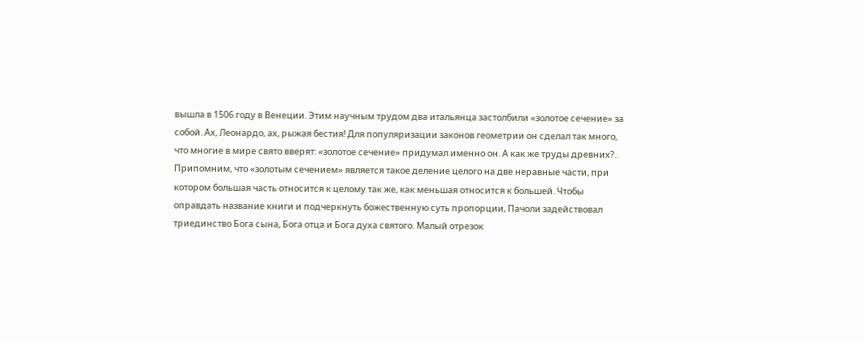вышла в 1506 году в Венеции. Этим научным трудом два итальянца застолбили «золотое сечение» за собой. Ах, Леонардо, ах, рыжая бестия! Для популяризации законов геометрии он сделал так много, что многие в мире свято вверят: «золотое сечение» придумал именно он. А как же труды древних?..
Припомним, что «золотым сечением» является такое деление целого на две неравные части, при котором большая часть относится к целому так же, как меньшая относится к большей. Чтобы оправдать название книги и подчеркнуть божественную суть пропорции, Пачоли задействовал триединство Бога сына, Бога отца и Бога духа святого. Малый отрезок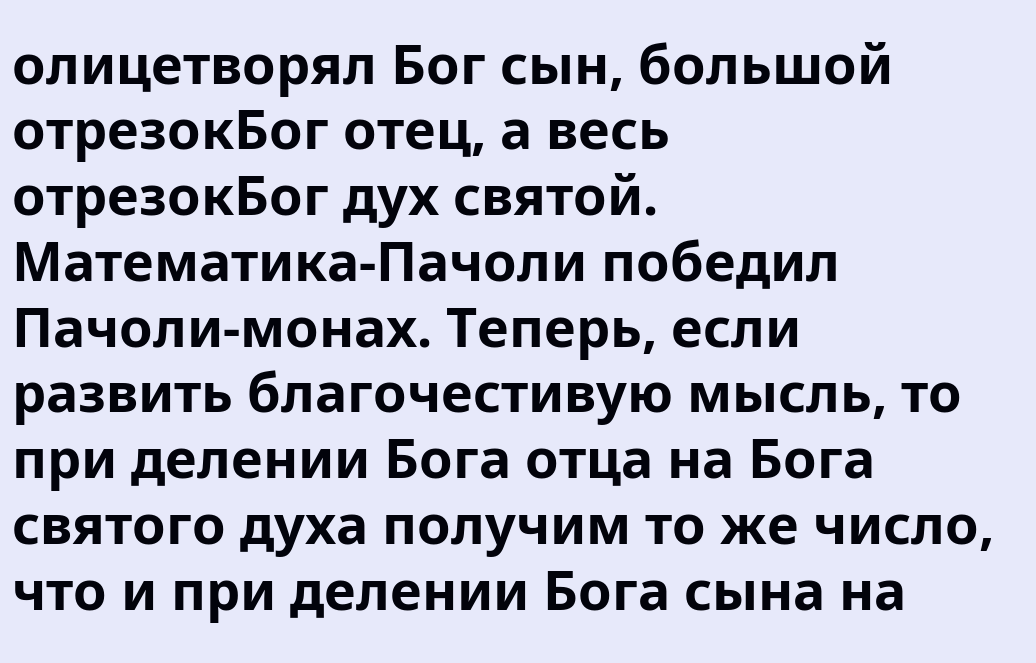олицетворял Бог сын, большой отрезокБог отец, а весь отрезокБог дух святой. Математика-Пачоли победил Пачоли-монах. Теперь, если развить благочестивую мысль, то при делении Бога отца на Бога святого духа получим то же число, что и при делении Бога сына на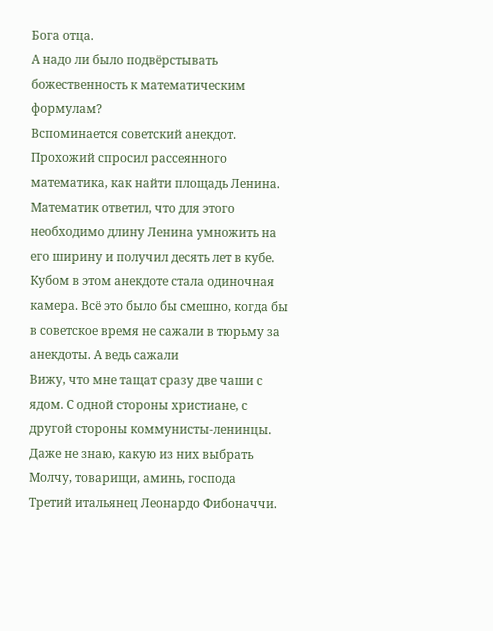Бога отца.
А надо ли было подвёрстывать божественность к математическим формулам?
Вспоминается советский анекдот. Прохожий спросил рассеянного математика, как найти площадь Ленина. Математик ответил, что для этого необходимо длину Ленина умножить на его ширину и получил десять лет в кубе. Кубом в этом анекдоте стала одиночная камера. Всё это было бы смешно, когда бы в советское время не сажали в тюрьму за анекдоты. А ведь сажали
Вижу, что мне тащат сразу две чаши с ядом. С одной стороны христиане, с другой стороны коммунисты-ленинцы. Даже не знаю, какую из них выбрать Молчу, товарищи, аминь, господа
Третий итальянец Леонардо Фибоначчи.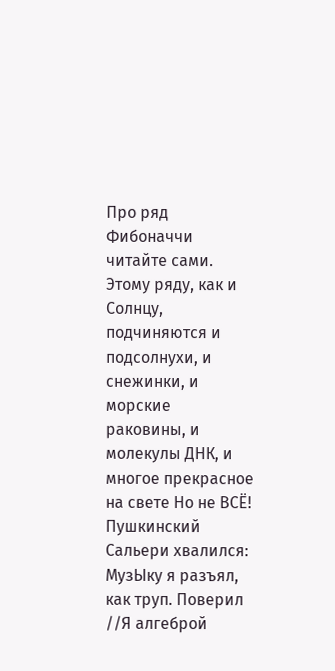Про ряд Фибоначчи читайте сами. Этому ряду, как и Солнцу, подчиняются и подсолнухи, и снежинки, и морские раковины, и молекулы ДНК, и многое прекрасное на свете Но не ВСЁ!
Пушкинский Сальери хвалился: МузЫку я разъял, как труп. Поверил //Я алгеброй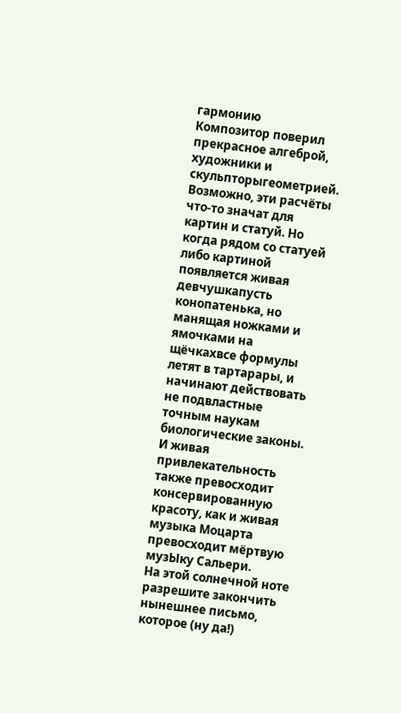гармонию
Композитор поверил прекрасное алгеброй, художники и скульпторыгеометрией. Возможно, эти расчёты что-то значат для картин и статуй. Но когда рядом со статуей либо картиной появляется живая девчушкапусть конопатенька, но манящая ножками и ямочками на щёчкахвсе формулы летят в тартарары, и начинают действовать не подвластные точным наукам биологические законы. И живая привлекательность также превосходит консервированную красоту, как и живая музыка Моцарта превосходит мёртвую музЫку Сальери.
На этой солнечной ноте разрешите закончить нынешнее письмо, которое (ну да!)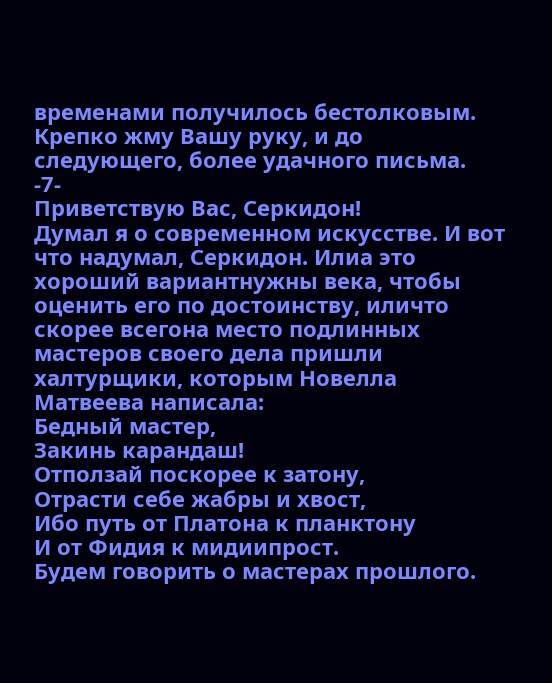временами получилось бестолковым.
Крепко жму Вашу руку, и до следующего, более удачного письма.
-7-
Приветствую Вас, Серкидон!
Думал я о современном искусстве. И вот что надумал, Серкидон. Илиа это хороший вариантнужны века, чтобы оценить его по достоинству, иличто скорее всегона место подлинных мастеров своего дела пришли халтурщики, которым Новелла Матвеева написала:
Бедный мастер,
Закинь карандаш!
Отползай поскорее к затону,
Отрасти себе жабры и хвост,
Ибо путь от Платона к планктону
И от Фидия к мидиипрост.
Будем говорить о мастерах прошлого.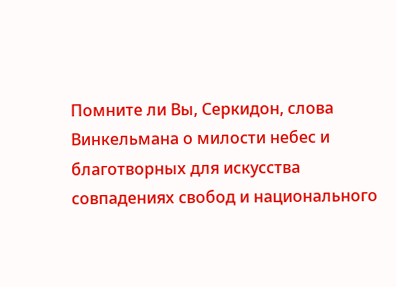Помните ли Вы, Серкидон, слова Винкельмана о милости небес и благотворных для искусства совпадениях свобод и национального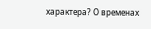характера? О временах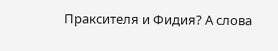Праксителя и Фидия? А слова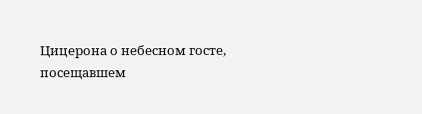Цицерона о небесном госте, посещавшем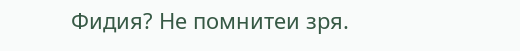Фидия? Не помнитеи зря.